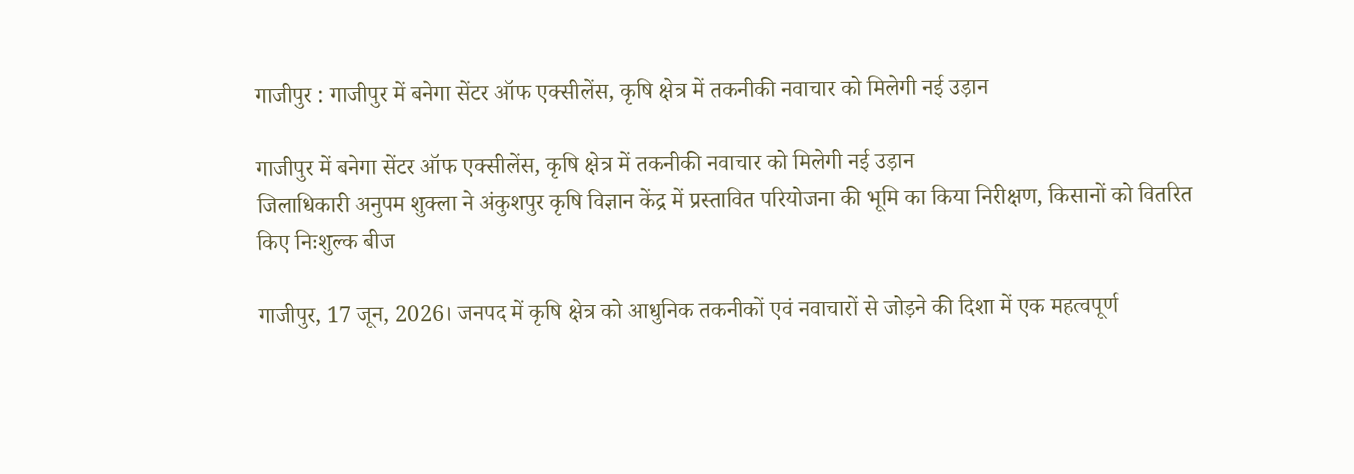गाजीपुर : गाजीपुर में बनेगा सेंटर ऑफ एक्सीलेंस, कृषि क्षेत्र में तकनीकी नवाचार को मिलेगी नई उड़ान

गाजीपुर में बनेगा सेंटर ऑफ एक्सीलेंस, कृषि क्षेत्र में तकनीकी नवाचार को मिलेगी नई उड़ान
जिलाधिकारी अनुपम शुक्ला ने अंकुशपुर कृषि विज्ञान केंद्र में प्रस्तावित परियोजना की भूमि का किया निरीक्षण, किसानों को वितरित किए निःशुल्क बीज

गाजीपुर, 17 जून, 2026। जनपद में कृषि क्षेत्र को आधुनिक तकनीकों एवं नवाचारों से जोड़ने की दिशा में एक महत्वपूर्ण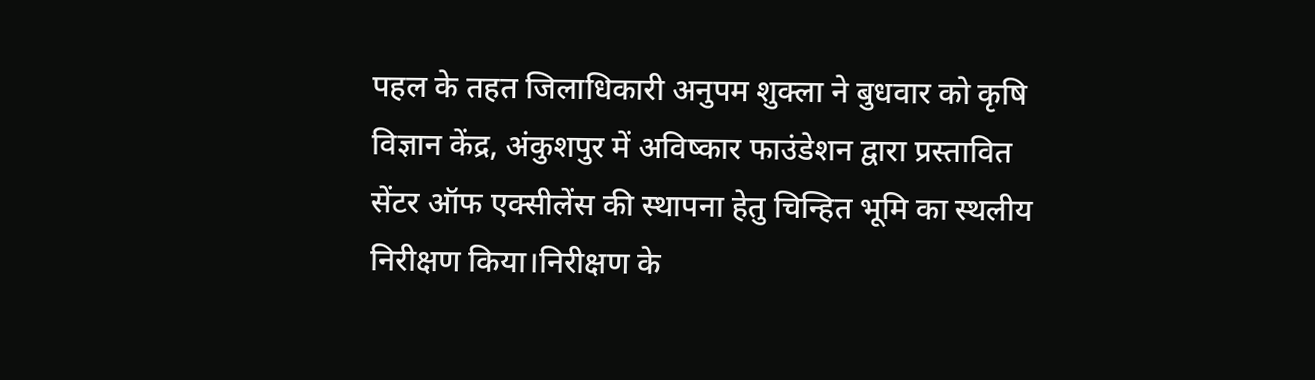पहल के तहत जिलाधिकारी अनुपम शुक्ला ने बुधवार को कृषि विज्ञान केंद्र, अंकुशपुर में अविष्कार फाउंडेशन द्वारा प्रस्तावित सेंटर ऑफ एक्सीलेंस की स्थापना हेतु चिन्हित भूमि का स्थलीय निरीक्षण किया।निरीक्षण के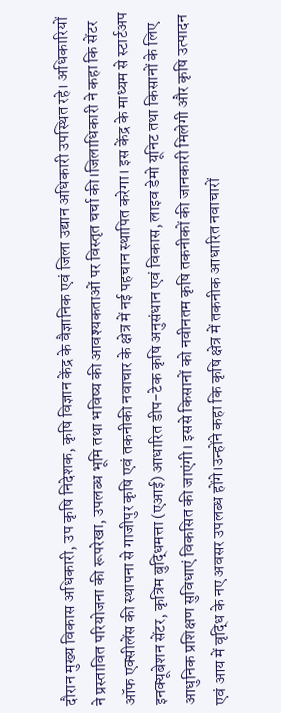दौरान मुख्य विकास अधिकारी, उप कृषि निदेशक, कृषि विज्ञान केंद्र के वैज्ञानिक एवं जिला उद्यान अधिकारी उपस्थित रहे। अधिकारियों ने प्रस्तावित परियोजना की रूपरेखा, उपलब्ध भूमि तथा भविष्य की आवश्यकताओं पर विस्तृत चर्चा की।जिलाधिकारी ने कहा कि सेंटर ऑफ एक्सीलेंस की स्थापना से गाजीपुर कृषि एवं तकनीकी नवाचार के क्षेत्र में नई पहचान स्थापित करेगा। इस केंद्र के माध्यम से स्टार्टअप इनक्यूबेशन सेंटर, कृत्रिम बुद्धिमत्ता (एआई) आधारित डीप-टेक कृषि अनुसंधान एवं विकास, लाइव डेमो यूनिट तथा किसानों के लिए आधुनिक प्रशिक्षण सुविधाएं विकसित की जाएंगी। इससे किसानों को नवीनतम कृषि तकनीकों की जानकारी मिलेगी और कृषि उत्पादन एवं आय में वृद्धि के नए अवसर उपलब्ध होंगे।उन्होंने कहा कि कृषि क्षेत्र में तकनीक आधारित नवाचारों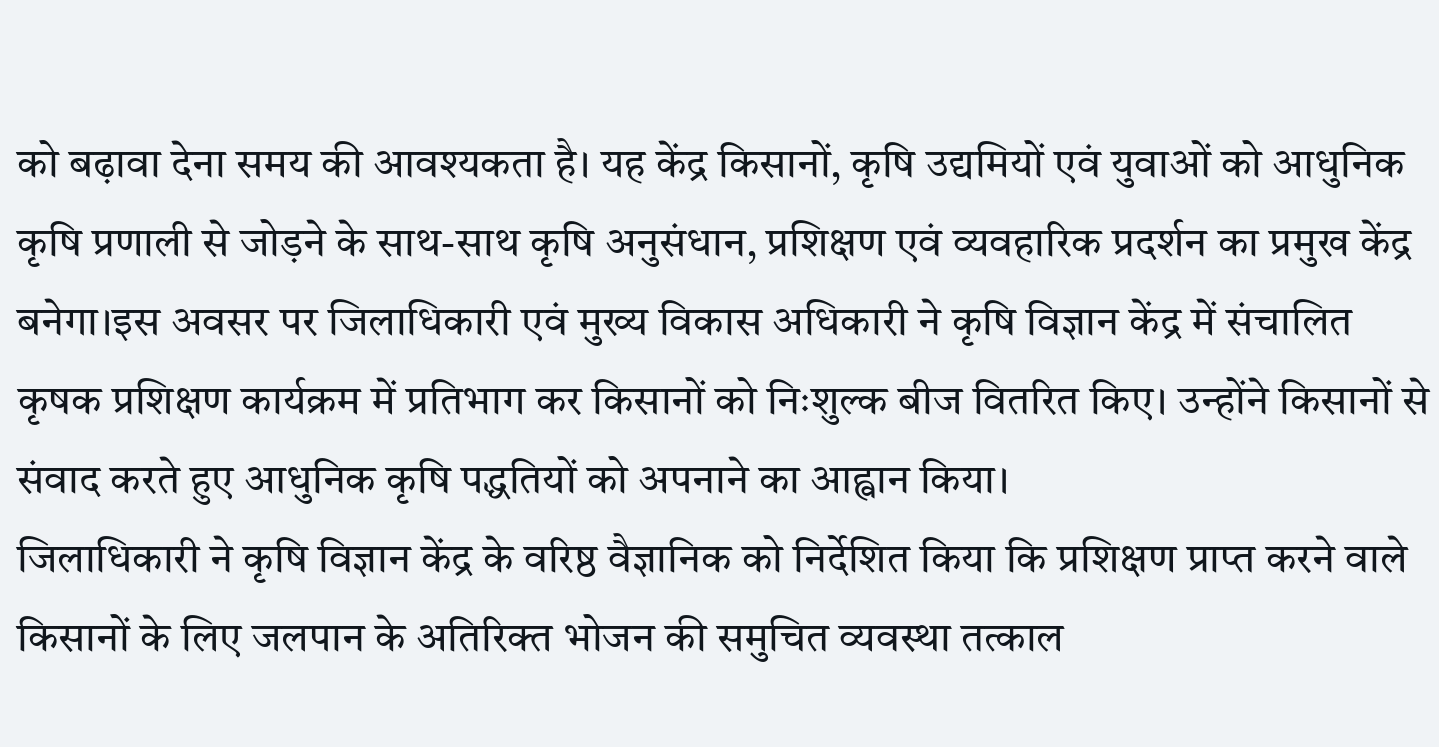को बढ़ावा देना समय की आवश्यकता है। यह केंद्र किसानों, कृषि उद्यमियों एवं युवाओं को आधुनिक कृषि प्रणाली से जोड़ने के साथ-साथ कृषि अनुसंधान, प्रशिक्षण एवं व्यवहारिक प्रदर्शन का प्रमुख केंद्र बनेगा।इस अवसर पर जिलाधिकारी एवं मुख्य विकास अधिकारी ने कृषि विज्ञान केंद्र में संचालित कृषक प्रशिक्षण कार्यक्रम में प्रतिभाग कर किसानों को निःशुल्क बीज वितरित किए। उन्होंने किसानों से संवाद करते हुए आधुनिक कृषि पद्धतियों को अपनाने का आह्वान किया।
जिलाधिकारी ने कृषि विज्ञान केंद्र के वरिष्ठ वैज्ञानिक को निर्देशित किया कि प्रशिक्षण प्राप्त करने वाले किसानों के लिए जलपान के अतिरिक्त भोजन की समुचित व्यवस्था तत्काल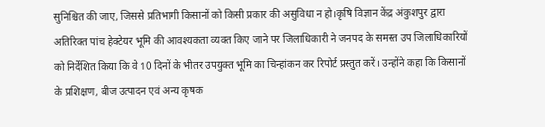सुनिश्चित की जाए, जिससे प्रतिभागी किसानों को किसी प्रकार की असुविधा न हो।कृषि विज्ञान केंद्र अंकुशपुर द्वारा अतिरिक्त पांच हेक्टेयर भूमि की आवश्यकता व्यक्त किए जाने पर जिलाधिकारी ने जनपद के समस्त उप जिलाधिकारियों को निर्देशित किया कि वे 10 दिनों के भीतर उपयुक्त भूमि का चिन्हांकन कर रिपोर्ट प्रस्तुत करें। उन्होंने कहा कि किसानों के प्रशिक्षण, बीज उत्पादन एवं अन्य कृषक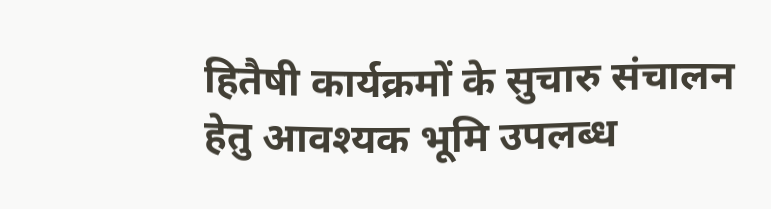हितैषी कार्यक्रमों के सुचारु संचालन हेतु आवश्यक भूमि उपलब्ध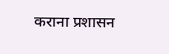कराना प्रशासन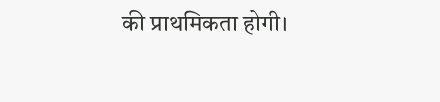की प्राथमिकता होगी।